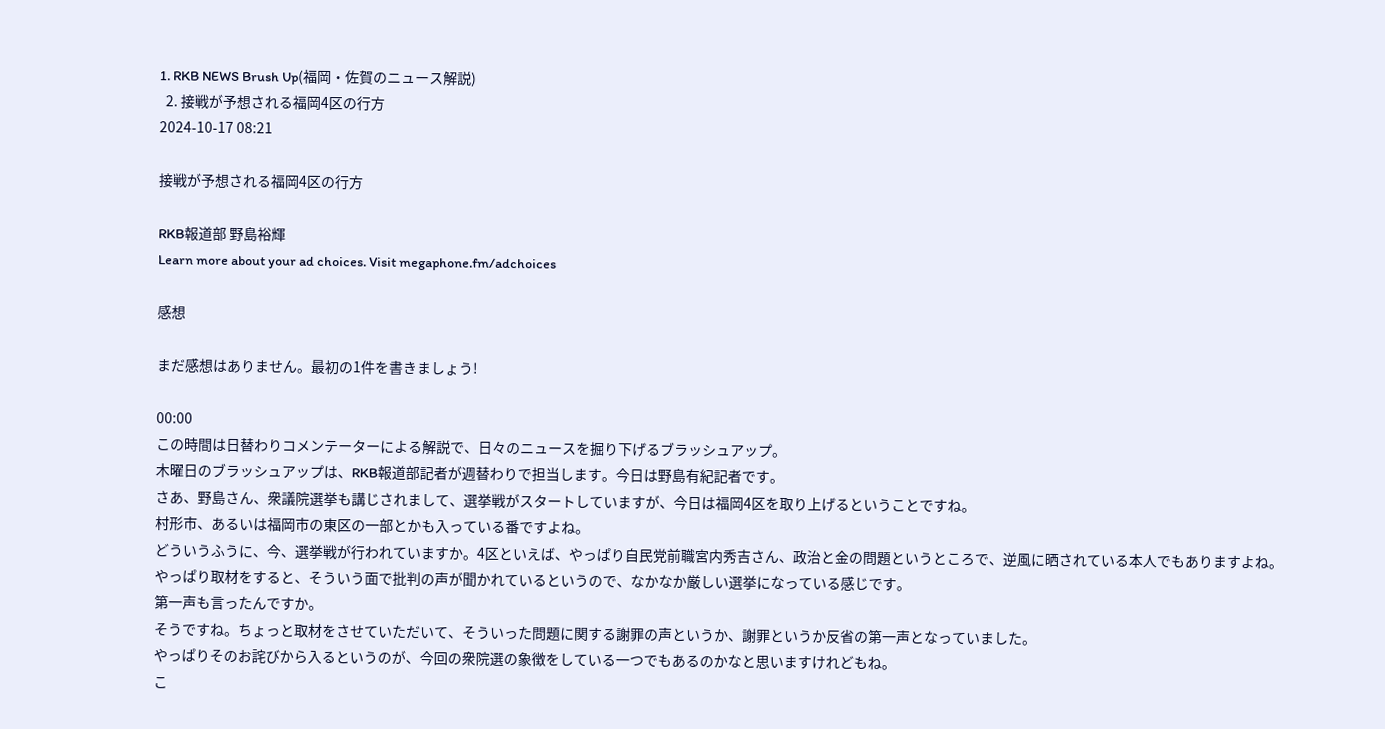1. RKB NEWS Brush Up(福岡・佐賀のニュース解説)
  2. 接戦が予想される福岡4区の行方
2024-10-17 08:21

接戦が予想される福岡4区の行方

RKB報道部 野島裕輝
Learn more about your ad choices. Visit megaphone.fm/adchoices

感想

まだ感想はありません。最初の1件を書きましょう!

00:00
この時間は日替わりコメンテーターによる解説で、日々のニュースを掘り下げるブラッシュアップ。
木曜日のブラッシュアップは、RKB報道部記者が週替わりで担当します。今日は野島有紀記者です。
さあ、野島さん、衆議院選挙も講じされまして、選挙戦がスタートしていますが、今日は福岡4区を取り上げるということですね。
村形市、あるいは福岡市の東区の一部とかも入っている番ですよね。
どういうふうに、今、選挙戦が行われていますか。4区といえば、やっぱり自民党前職宮内秀吉さん、政治と金の問題というところで、逆風に晒されている本人でもありますよね。
やっぱり取材をすると、そういう面で批判の声が聞かれているというので、なかなか厳しい選挙になっている感じです。
第一声も言ったんですか。
そうですね。ちょっと取材をさせていただいて、そういった問題に関する謝罪の声というか、謝罪というか反省の第一声となっていました。
やっぱりそのお詫びから入るというのが、今回の衆院選の象徴をしている一つでもあるのかなと思いますけれどもね。
こ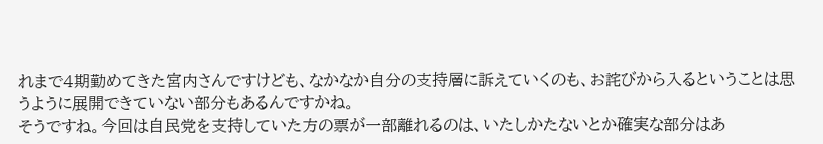れまで4期勤めてきた宮内さんですけども、なかなか自分の支持層に訴えていくのも、お詫びから入るということは思うように展開できていない部分もあるんですかね。
そうですね。今回は自民党を支持していた方の票が一部離れるのは、いたしかたないとか確実な部分はあ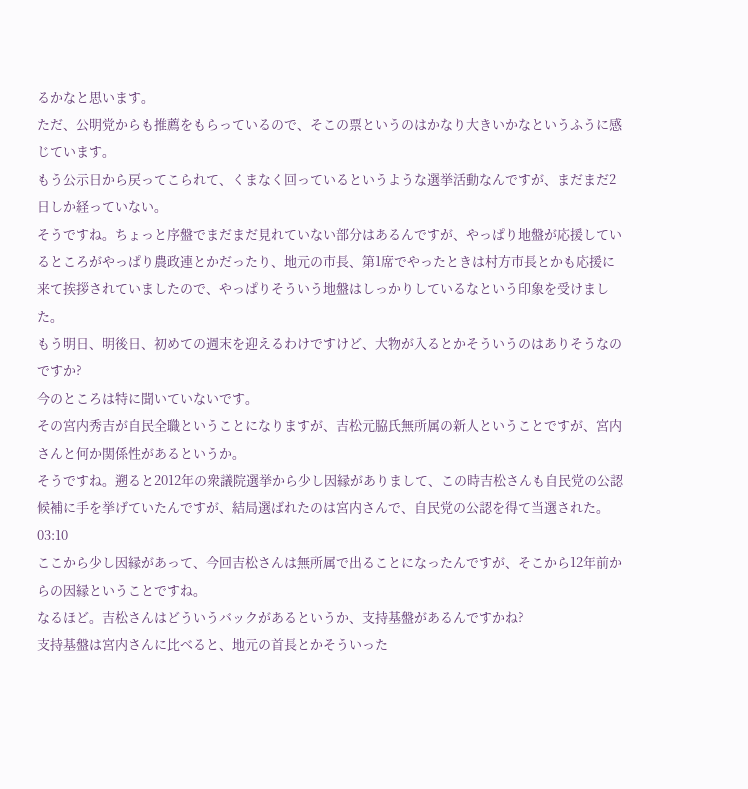るかなと思います。
ただ、公明党からも推薦をもらっているので、そこの票というのはかなり大きいかなというふうに感じています。
もう公示日から戻ってこられて、くまなく回っているというような選挙活動なんですが、まだまだ2日しか経っていない。
そうですね。ちょっと序盤でまだまだ見れていない部分はあるんですが、やっぱり地盤が応援しているところがやっぱり農政連とかだったり、地元の市長、第1席でやったときは村方市長とかも応援に来て挨拶されていましたので、やっぱりそういう地盤はしっかりしているなという印象を受けました。
もう明日、明後日、初めての週末を迎えるわけですけど、大物が入るとかそういうのはありそうなのですか?
今のところは特に聞いていないです。
その宮内秀吉が自民全職ということになりますが、吉松元脇氏無所属の新人ということですが、宮内さんと何か関係性があるというか。
そうですね。遡ると2012年の衆議院選挙から少し因縁がありまして、この時吉松さんも自民党の公認候補に手を挙げていたんですが、結局選ばれたのは宮内さんで、自民党の公認を得て当選された。
03:10
ここから少し因縁があって、今回吉松さんは無所属で出ることになったんですが、そこから12年前からの因縁ということですね。
なるほど。吉松さんはどういうバックがあるというか、支持基盤があるんですかね?
支持基盤は宮内さんに比べると、地元の首長とかそういった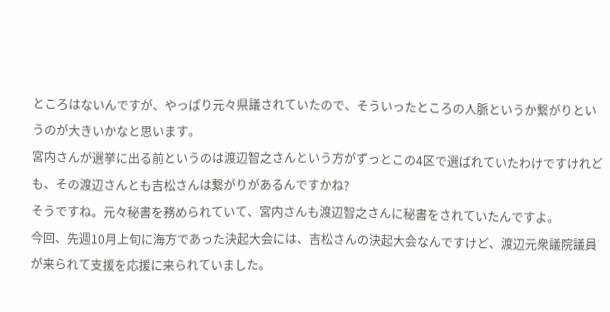ところはないんですが、やっぱり元々県議されていたので、そういったところの人脈というか繋がりというのが大きいかなと思います。
宮内さんが選挙に出る前というのは渡辺智之さんという方がずっとこの4区で選ばれていたわけですけれども、その渡辺さんとも吉松さんは繋がりがあるんですかね?
そうですね。元々秘書を務められていて、宮内さんも渡辺智之さんに秘書をされていたんですよ。
今回、先週10月上旬に海方であった決起大会には、吉松さんの決起大会なんですけど、渡辺元衆議院議員が来られて支援を応援に来られていました。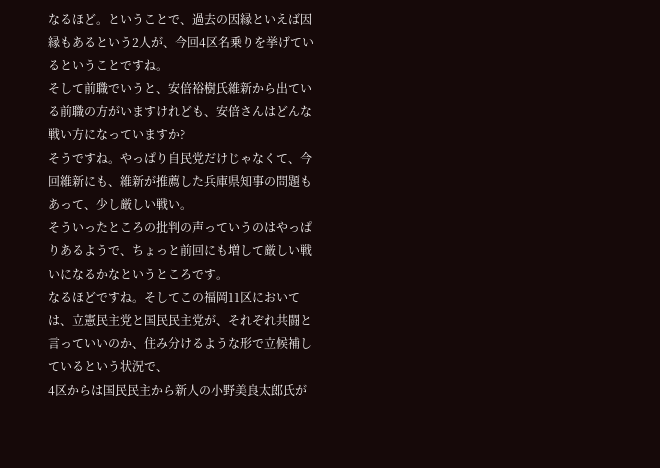なるほど。ということで、過去の因縁といえば因縁もあるという2人が、今回4区名乗りを挙げているということですね。
そして前職でいうと、安倍裕樹氏維新から出ている前職の方がいますけれども、安倍さんはどんな戦い方になっていますか?
そうですね。やっぱり自民党だけじゃなくて、今回維新にも、維新が推薦した兵庫県知事の問題もあって、少し厳しい戦い。
そういったところの批判の声っていうのはやっぱりあるようで、ちょっと前回にも増して厳しい戦いになるかなというところです。
なるほどですね。そしてこの福岡11区においては、立憲民主党と国民民主党が、それぞれ共闘と言っていいのか、住み分けるような形で立候補しているという状況で、
4区からは国民民主から新人の小野美良太郎氏が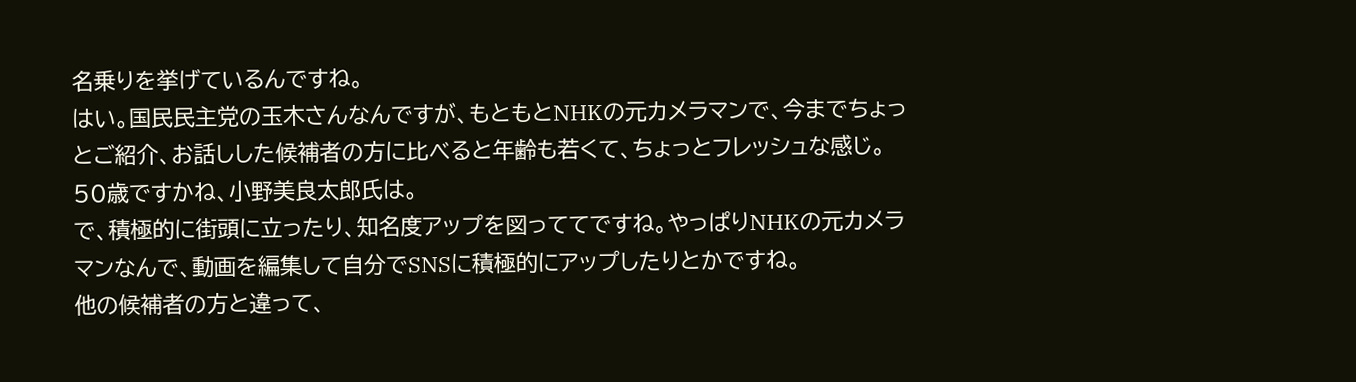名乗りを挙げているんですね。
はい。国民民主党の玉木さんなんですが、もともとNHKの元カメラマンで、今までちょっとご紹介、お話しした候補者の方に比べると年齢も若くて、ちょっとフレッシュな感じ。
50歳ですかね、小野美良太郎氏は。
で、積極的に街頭に立ったり、知名度アップを図っててですね。やっぱりNHKの元カメラマンなんで、動画を編集して自分でSNSに積極的にアップしたりとかですね。
他の候補者の方と違って、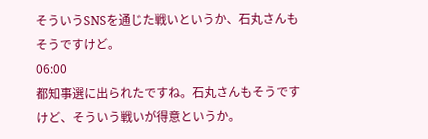そういうSNSを通じた戦いというか、石丸さんもそうですけど。
06:00
都知事選に出られたですね。石丸さんもそうですけど、そういう戦いが得意というか。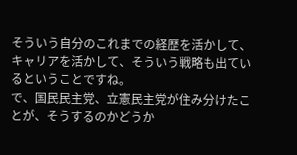そういう自分のこれまでの経歴を活かして、キャリアを活かして、そういう戦略も出ているということですね。
で、国民民主党、立憲民主党が住み分けたことが、そうするのかどうか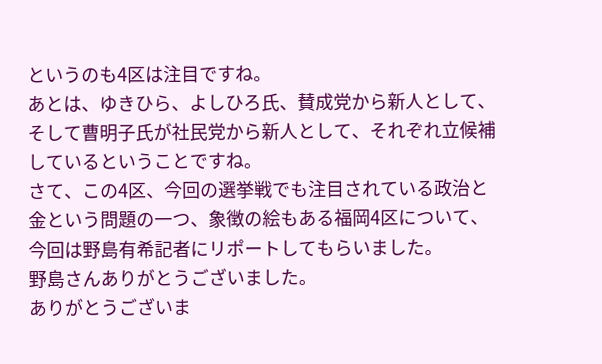というのも4区は注目ですね。
あとは、ゆきひら、よしひろ氏、賛成党から新人として、そして曹明子氏が社民党から新人として、それぞれ立候補しているということですね。
さて、この4区、今回の選挙戦でも注目されている政治と金という問題の一つ、象徴の絵もある福岡4区について、今回は野島有希記者にリポートしてもらいました。
野島さんありがとうございました。
ありがとうございま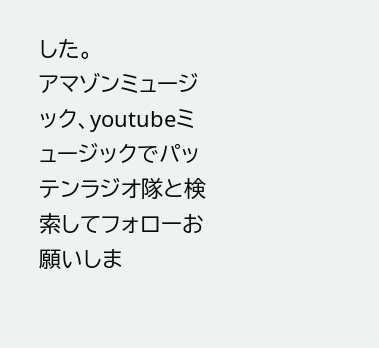した。
アマゾンミュージック、youtubeミュージックでパッテンラジオ隊と検索してフォローお願いしま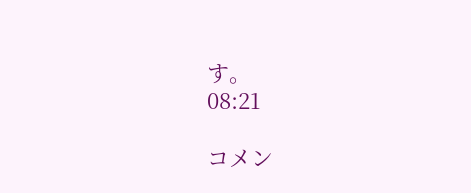す。
08:21

コメン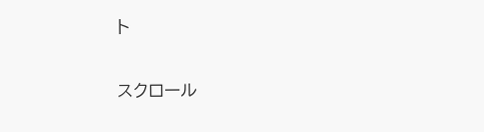ト

スクロール